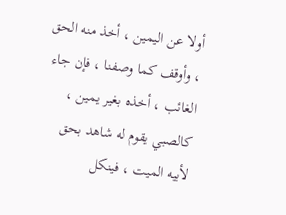أولا عن اليمين ، أخذ منه الحق ، وأوقف كما وصفنا ، فإن جاء الغائب ، أخذه بغير يمين ، كالصبي يقوم له شاهد بحق لأبيه الميت ، فينكل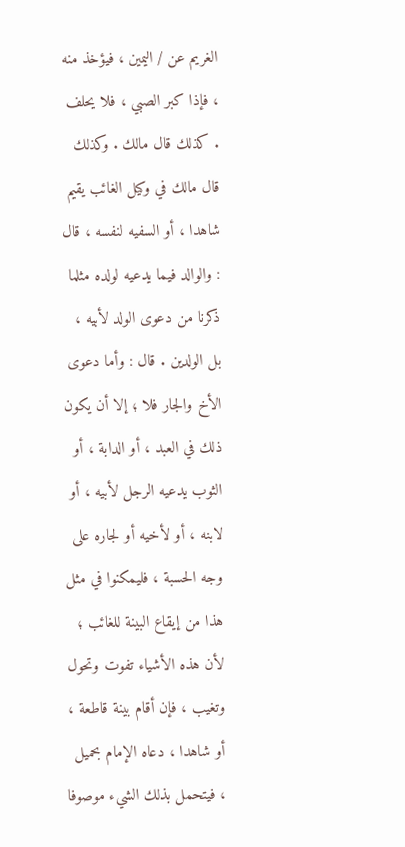الغريم عن / اليمين ، فيؤخذ منه ، فإذا كبر الصبي ، فلا يحلف . كذلك قال مالك . وكذلك قال مالك في وكيل الغائب يقيم شاهدا ، أو السفيه لنفسه ، قال : والوالد فيما يدعيه لولده مثلما ذكرنا من دعوى الولد لأبيه ، بل الولدين . قال : وأما دعوى الأخ والجار فلا ؛ إلا أن يكون ذلك في العبد ، أو الدابة ، أو الثوب يدعيه الرجل لأبيه ، أو لابنه ، أو لأخيه أو لجاره على وجه الحسبة ، فليمكنوا في مثل هذا من إيقاع البينة للغائب ؛ لأن هذه الأشياء تفوت وتحول وتغيب ، فإن أقام بينة قاطعة ، أو شاهدا ، دعاه الإمام بحميل ، فيتحمل بذلك الشيء موصوفا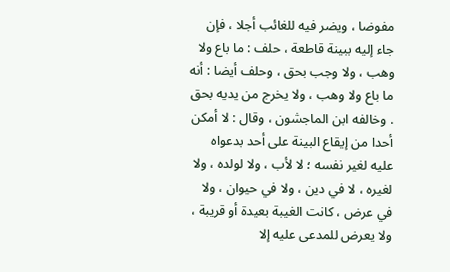مفوضا ، ويضر فيه للغائب أجلا ، فإن جاء إليه ببينة قاطعة ، حلف : ما باع ولا وهب ، ولا وجب بحق ، وحلف أيضا : أنه ما باع ولا وهب ، ولا يخرج من يديه بحق . وخالفه ابن الماجشون ، وقال : لا أمكن أحدا من إيقاع البينة على أحد بدعواه عليه لغير نفسه ؛ لا لأب ، ولا لولده ، ولا لغيره ، لا في دين ، ولا في حيوان ، ولا في عرض ، كانت الغيبة بعيدة أو قريبة ، ولا يعرض للمدعى عليه إلا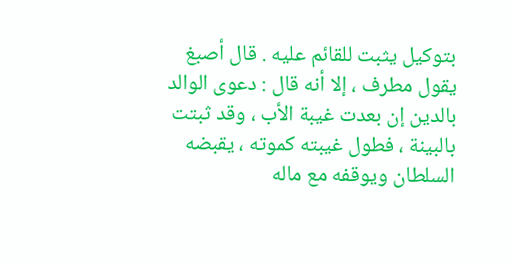بتوكيل يثبت للقائم عليه . قال أصبغ يقول مطرف ، إلا أنه قال : دعوى الوالد بالدين إن بعدت غيبة الأب ، وقد ثبتت بالبينة ، فطول غيبته كموته ، يقبضه السلطان ويوقفه مع ماله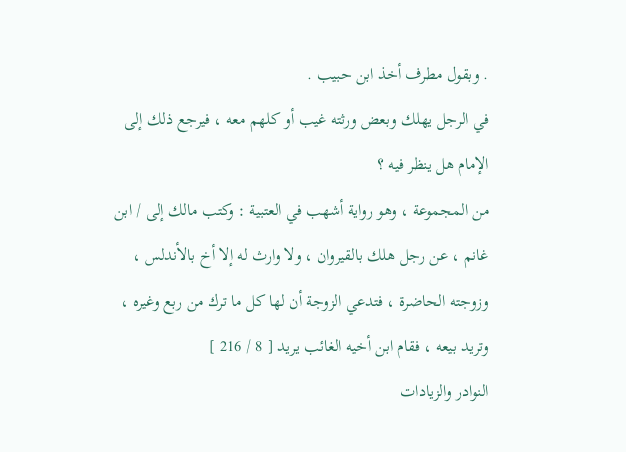. وبقول مطرف أخذ ابن حبيب .
في الرجل يهلك وبعض ورثته غيب أو كلهم معه ، فيرجع ذلك إلى الإمام هل ينظر فيه ؟
من المجموعة ، وهو رواية أشهب في العتبية : وكتب مالك إلى / ابن غانم ، عن رجل هلك بالقيروان ، ولا وارث له إلا أخ بالأندلس ، وزوجته الحاضرة ، فتدعي الزوجة أن لها كل ما ترك من ربع وغيره ، وتريد بيعه ، فقام ابن أخيه الغائب يريد [ 8 / 216 ]
النوادر والزيادات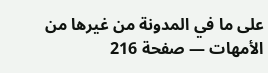على ما في المدونة من غيرها من الأمهات — صفحة 216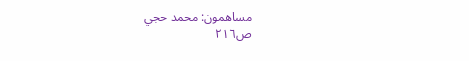مساهمون: محمد حجي
ص٢١٦